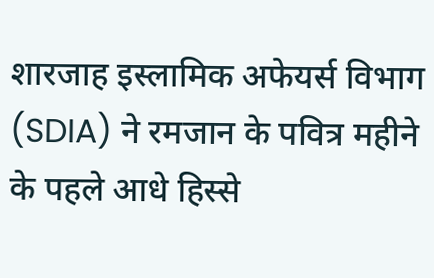शारजाह इस्लामिक अफेयर्स विभाग (SDIA) ने रमजान के पवित्र महीने के पहले आधे हिस्से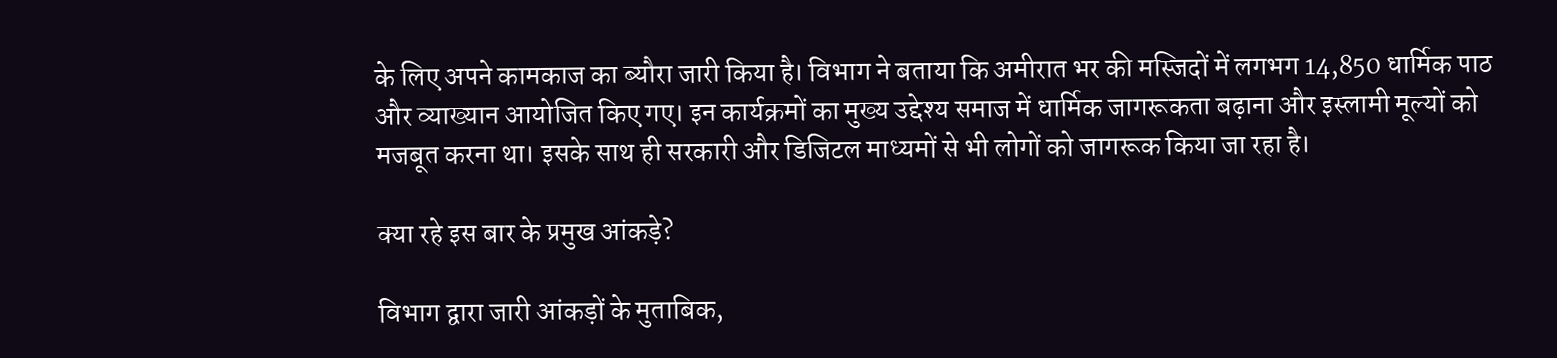के लिए अपने कामकाज का ब्यौरा जारी किया है। विभाग ने बताया कि अमीरात भर की मस्जिदों में लगभग 14,850 धार्मिक पाठ और व्याख्यान आयोजित किए गए। इन कार्यक्रमों का मुख्य उद्देश्य समाज में धार्मिक जागरूकता बढ़ाना और इस्लामी मूल्यों को मजबूत करना था। इसके साथ ही सरकारी और डिजिटल माध्यमों से भी लोगों को जागरूक किया जा रहा है।

क्या रहे इस बार के प्रमुख आंकड़े?

विभाग द्वारा जारी आंकड़ों के मुताबिक,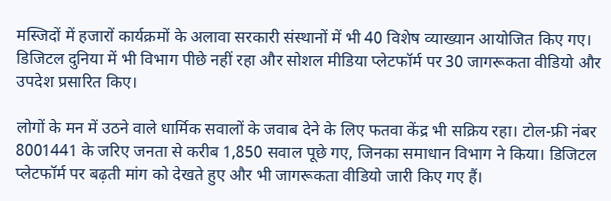मस्जिदों में हजारों कार्यक्रमों के अलावा सरकारी संस्थानों में भी 40 विशेष व्याख्यान आयोजित किए गए। डिजिटल दुनिया में भी विभाग पीछे नहीं रहा और सोशल मीडिया प्लेटफॉर्म पर 30 जागरूकता वीडियो और उपदेश प्रसारित किए।

लोगों के मन में उठने वाले धार्मिक सवालों के जवाब देने के लिए फतवा केंद्र भी सक्रिय रहा। टोल-फ्री नंबर 8001441 के जरिए जनता से करीब 1,850 सवाल पूछे गए, जिनका समाधान विभाग ने किया। डिजिटल प्लेटफॉर्म पर बढ़ती मांग को देखते हुए और भी जागरूकता वीडियो जारी किए गए हैं।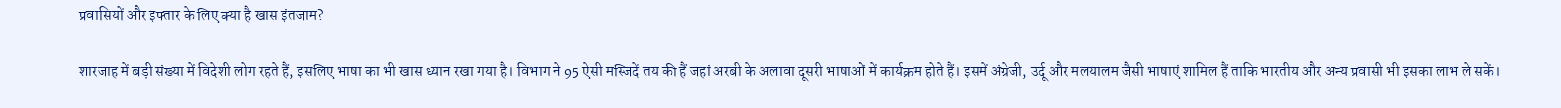प्रवासियों और इफ्तार के लिए क्या है खास इंतजाम?

शारजाह में बड़ी संख्या में विदेशी लोग रहते हैं, इसलिए भाषा का भी खास ध्यान रखा गया है। विभाग ने 95 ऐसी मस्जिदें तय की हैं जहां अरबी के अलावा दूसरी भाषाओं में कार्यक्रम होते हैं। इसमें अंग्रेजी, उर्दू और मलयालम जैसी भाषाएं शामिल हैं ताकि भारतीय और अन्य प्रवासी भी इसका लाभ ले सकें।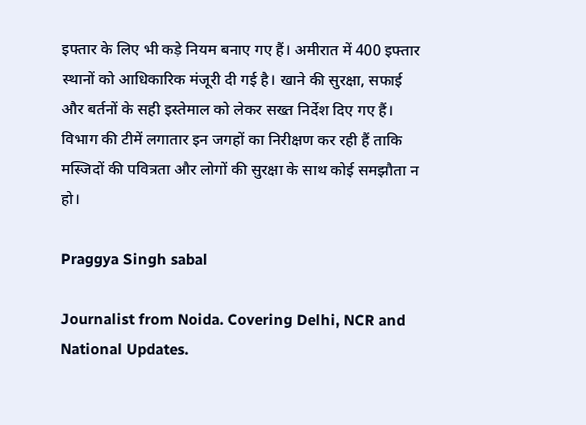इफ्तार के लिए भी कड़े नियम बनाए गए हैं। अमीरात में 400 इफ्तार स्थानों को आधिकारिक मंजूरी दी गई है। खाने की सुरक्षा, सफाई और बर्तनों के सही इस्तेमाल को लेकर सख्त निर्देश दिए गए हैं। विभाग की टीमें लगातार इन जगहों का निरीक्षण कर रही हैं ताकि मस्जिदों की पवित्रता और लोगों की सुरक्षा के साथ कोई समझौता न हो।

Praggya Singh sabal

Journalist from Noida. Covering Delhi, NCR and National Updates.